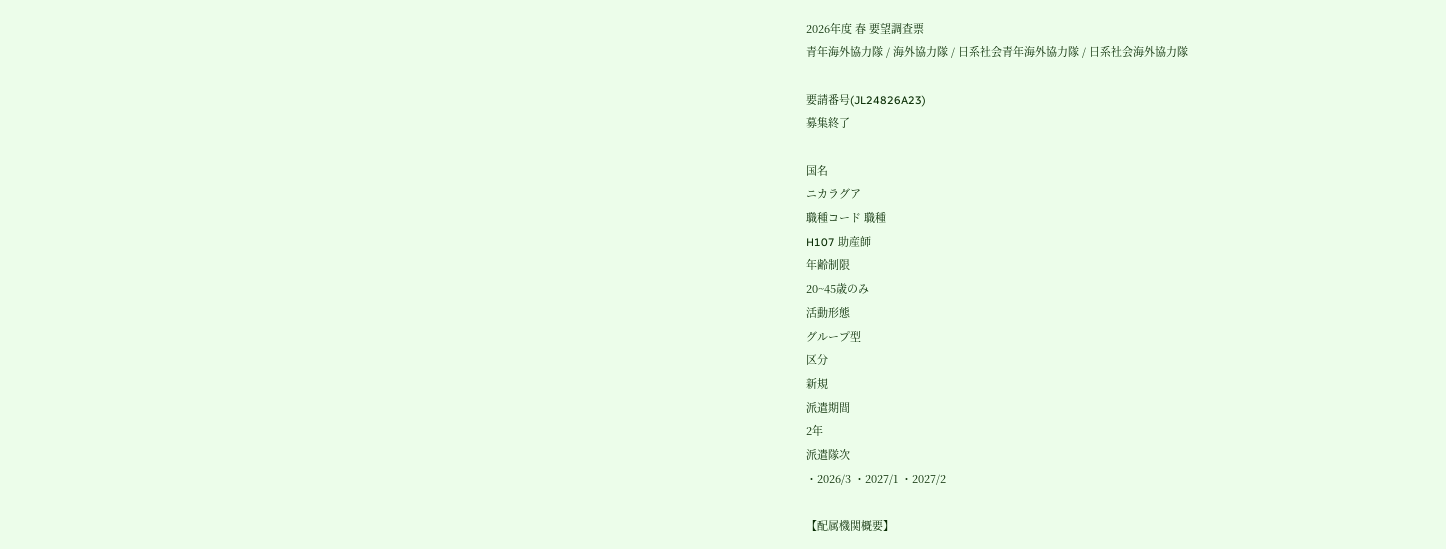2026年度 春 要望調査票
青年海外協力隊 / 海外協力隊 / 日系社会青年海外協力隊 / 日系社会海外協力隊

要請番号(JL24826A23)
募集終了

国名
ニカラグア
職種コード 職種
H107 助産師
年齢制限
20~45歳のみ
活動形態
グループ型
区分
新規
派遣期間
2年
派遣隊次
・2026/3 ・2027/1 ・2027/2

【配属機関概要】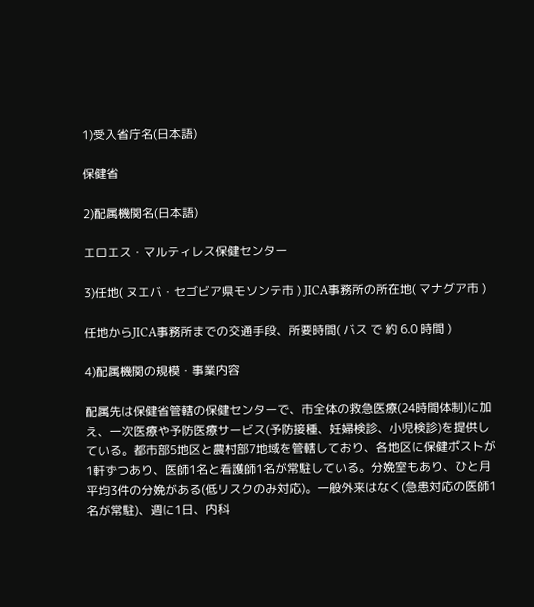1)受入省庁名(日本語)

保健省

2)配属機関名(日本語)

エロエス・マルティレス保健センター

3)任地( ヌエバ・セゴビア県モソンテ市 ) JICA事務所の所在地( マナグア市 )

任地からJICA事務所までの交通手段、所要時間( バス で 約 6.0 時間 )

4)配属機関の規模・事業内容

配属先は保健省管轄の保健センターで、市全体の救急医療(24時間体制)に加え、一次医療や予防医療サービス(予防接種、妊婦検診、小児検診)を提供している。都市部5地区と農村部7地域を管轄しており、各地区に保健ポストが1軒ずつあり、医師1名と看護師1名が常駐している。分娩室もあり、ひと月平均3件の分娩がある(低リスクのみ対応)。一般外来はなく(急患対応の医師1名が常駐)、週に1日、内科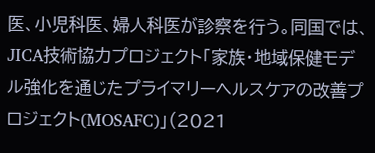医、小児科医、婦人科医が診察を行う。同国では、JICA技術協力プロジェクト「家族・地域保健モデル強化を通じたプライマリーヘルスケアの改善プロジェクト(MOSAFC)」(2021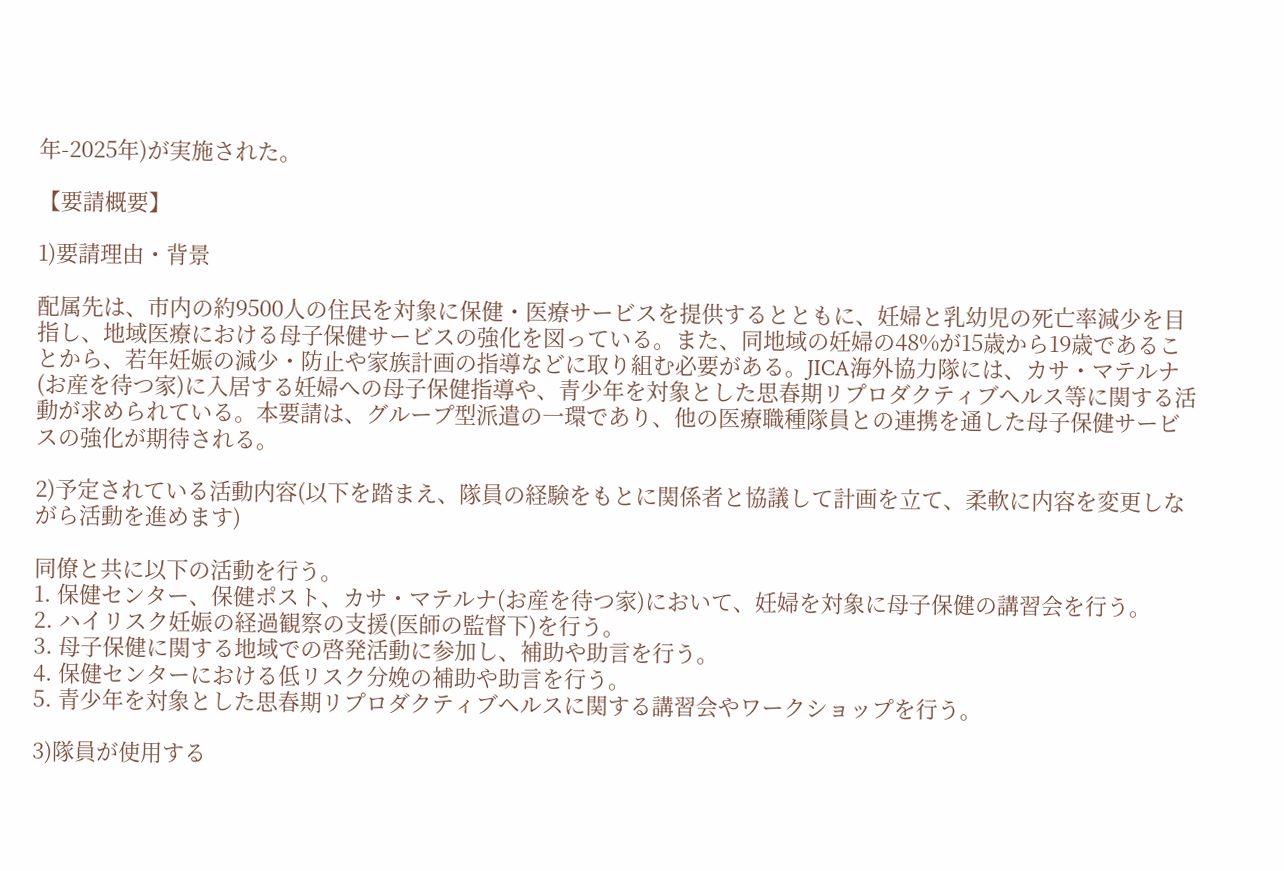年-2025年)が実施された。

【要請概要】

1)要請理由・背景

配属先は、市内の約9500人の住民を対象に保健・医療サービスを提供するとともに、妊婦と乳幼児の死亡率減少を目指し、地域医療における母子保健サービスの強化を図っている。また、同地域の妊婦の48%が15歳から19歳であることから、若年妊娠の減少・防止や家族計画の指導などに取り組む必要がある。JICA海外協力隊には、カサ・マテルナ(お産を待つ家)に入居する妊婦への母子保健指導や、青少年を対象とした思春期リプロダクティブヘルス等に関する活動が求められている。本要請は、グループ型派遣の一環であり、他の医療職種隊員との連携を通した母子保健サービスの強化が期待される。

2)予定されている活動内容(以下を踏まえ、隊員の経験をもとに関係者と協議して計画を立て、柔軟に内容を変更しながら活動を進めます)

同僚と共に以下の活動を行う。
1. 保健センター、保健ポスト、カサ・マテルナ(お産を待つ家)において、妊婦を対象に母子保健の講習会を行う。
2. ハイリスク妊娠の経過観察の支援(医師の監督下)を行う。
3. 母子保健に関する地域での啓発活動に参加し、補助や助言を行う。
4. 保健センターにおける低リスク分娩の補助や助言を行う。
5. 青少年を対象とした思春期リプロダクティブヘルスに関する講習会やワークショップを行う。

3)隊員が使用する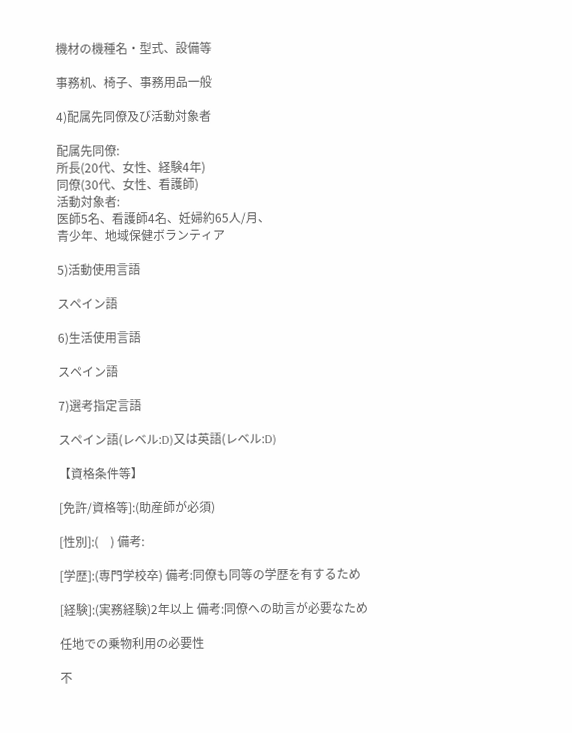機材の機種名・型式、設備等

事務机、椅子、事務用品一般

4)配属先同僚及び活動対象者

配属先同僚:
所長(20代、女性、経験4年)
同僚(30代、女性、看護師)
活動対象者:
医師5名、看護師4名、妊婦約65人/月、
青少年、地域保健ボランティア

5)活動使用言語

スペイン語

6)生活使用言語

スペイン語

7)選考指定言語

スペイン語(レベル:D)又は英語(レベル:D)

【資格条件等】

[免許/資格等]:(助産師が必須)

[性別]:(    ) 備考:

[学歴]:(専門学校卒) 備考:同僚も同等の学歴を有するため

[経験]:(実務経験)2年以上 備考:同僚への助言が必要なため

任地での乗物利用の必要性

不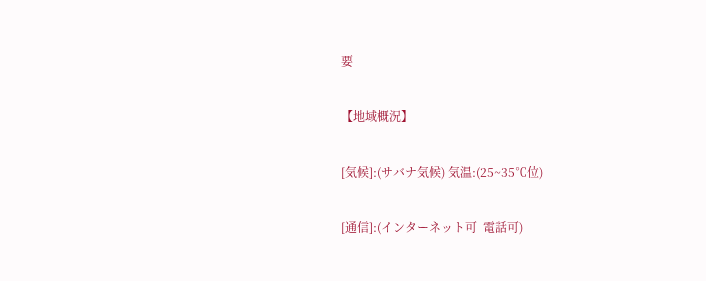要

【地域概況】

[気候]:(サバナ気候) 気温:(25~35℃位)

[通信]:(インターネット可  電話可)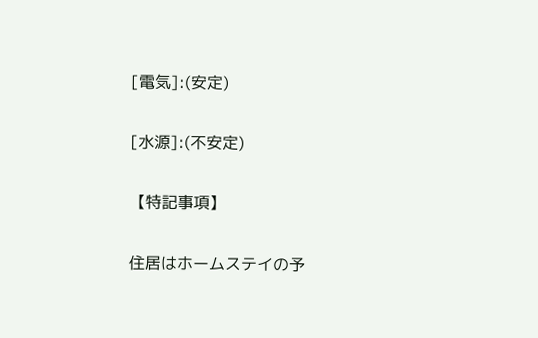[電気]:(安定)

[水源]:(不安定)

【特記事項】

住居はホームステイの予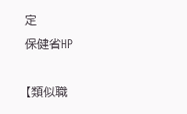定
保健省HP

【類似職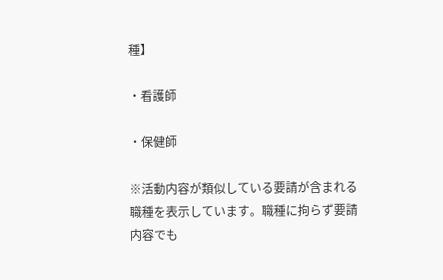種】

・看護師

・保健師

※活動内容が類似している要請が含まれる職種を表示しています。職種に拘らず要請内容でも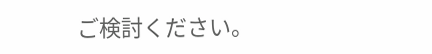ご検討ください。